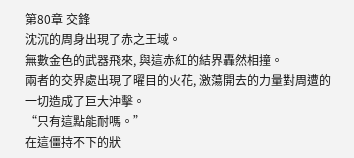第80章 交鋒
沈沉的周身出現了赤之王域。
無數金色的武器飛來, 與這赤紅的結界轟然相撞。
兩者的交界處出現了曜目的火花, 激蕩開去的力量對周遭的一切造成了巨大沖擊。
“只有這點能耐嗎。”
在這僵持不下的狀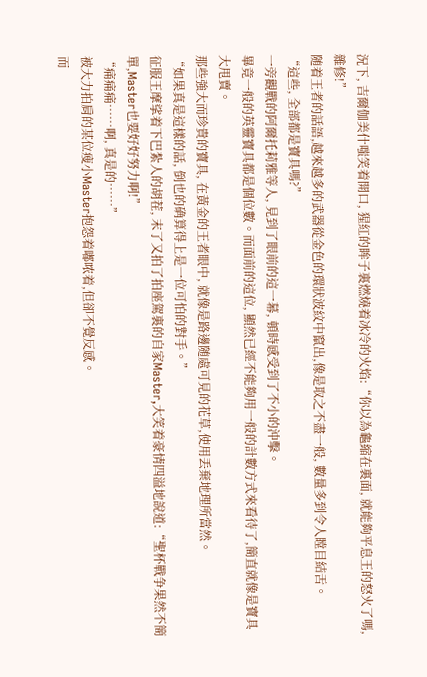況下, 吉爾伽美什嗤笑着開口, 猩紅的眸子裏燃燒着冰冷的火焰:“你以為龜縮在裏面, 就能夠平息王的怒火了嗎,雜修!”
随着王者的話語,越來越多的武器從金色的環狀波紋中竄出,像是取之不盡一般, 數量多到令人瞠目結舌。
“這些, 全部都是寶具嗎?”
一旁觀戰的阿爾托莉雅等人, 見到了眼前的這一幕, 頓時感受到了不小的沖擊。
畢竟一般的英靈寶具都是個位數。而面前的這位, 顯然已經不能夠用一般的計數方式來看待了,簡直就像是寶具大甩賣。
那些強大而珍貴的寶具, 在黃金的王者眼中, 就像是路邊随處可見的花草,使用丢棄地理所當然。
“如果真是這樣的話, 倒也的确算得上是一位可怕的對手。”
征服王摩挲着下巴紮人的胡茬, 末了又拍了拍座駕裏的自家Master,大笑着豪情四溢地說道:“聖杯戰争果然不簡單,Master也要好好努力啊!”
“痛痛痛……啊, 真是的……”
被大力拍肩的某位瘦小Master抱怨着嘟哝着,但卻不覺反感。
而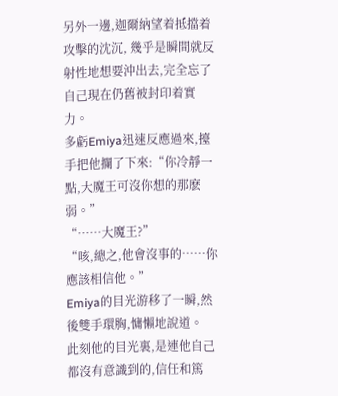另外一邊,迦爾納望着抵擋着攻擊的沈沉, 幾乎是瞬間就反射性地想要沖出去,完全忘了自己現在仍舊被封印着實力。
多虧Emiya迅速反應過來,擡手把他攔了下來:“你冷靜一點,大魔王可沒你想的那麽弱。”
“……大魔王?”
“咳,總之,他會沒事的……你應該相信他。”
Emiya的目光游移了一瞬,然後雙手環胸,慵懶地說道。
此刻他的目光裏,是連他自己都沒有意識到的,信任和篤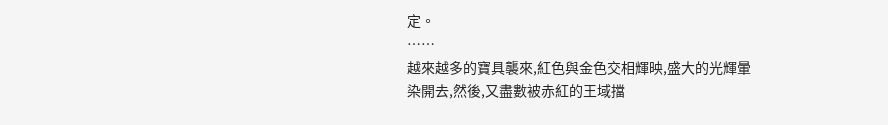定。
……
越來越多的寶具襲來,紅色與金色交相輝映,盛大的光輝暈染開去,然後,又盡數被赤紅的王域擋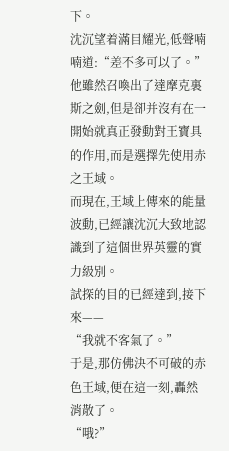下。
沈沉望着滿目耀光,低聲喃喃道:“差不多可以了。”
他雖然召喚出了達摩克裏斯之劍,但是卻并沒有在一開始就真正發動對王寶具的作用,而是選擇先使用赤之王域。
而現在,王域上傳來的能量波動,已經讓沈沉大致地認識到了這個世界英靈的實力級別。
試探的目的已經達到,接下來——
“我就不客氣了。”
于是,那仿佛決不可破的赤色王域,便在這一刻,轟然消散了。
“哦?”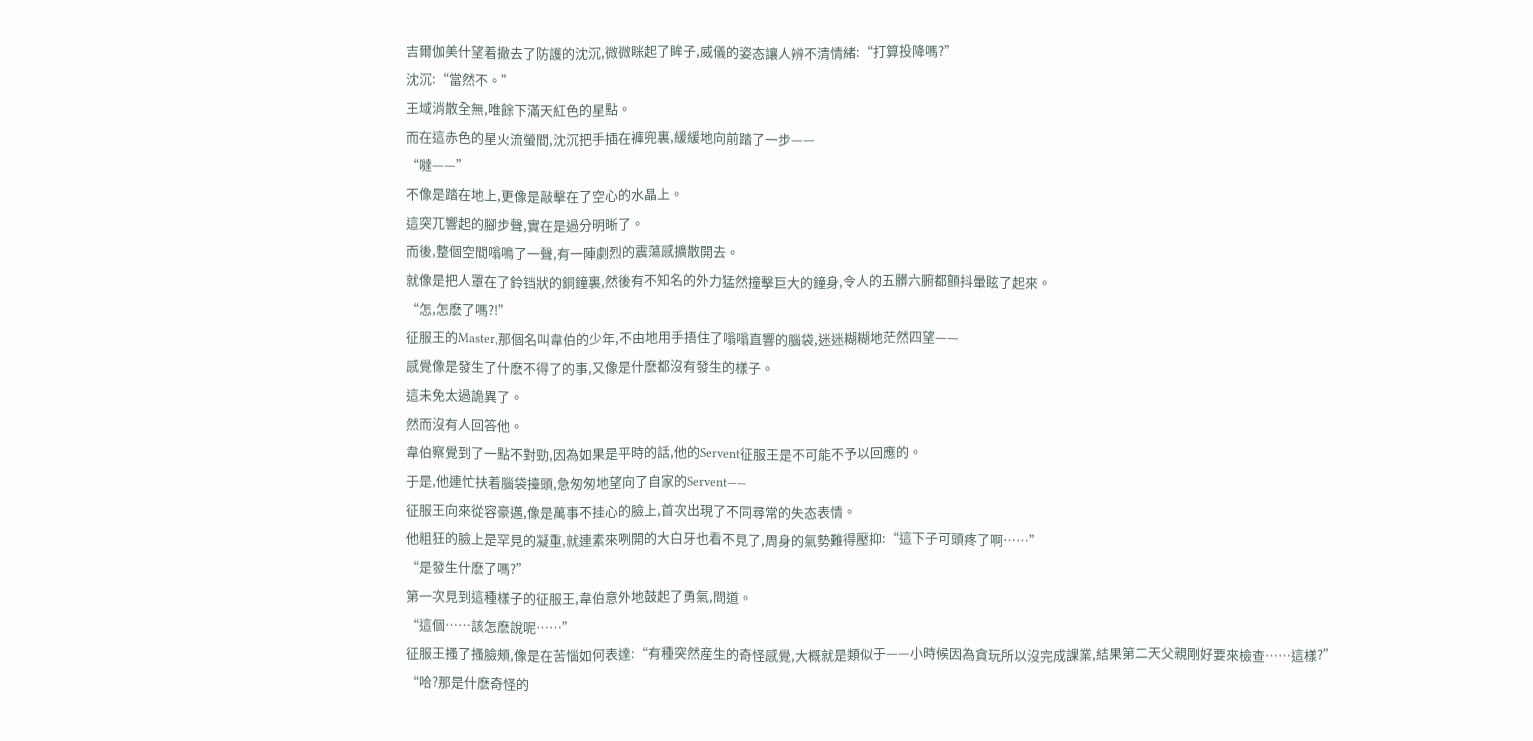吉爾伽美什望着撤去了防護的沈沉,微微眯起了眸子,威儀的姿态讓人辨不清情緒:“打算投降嗎?”
沈沉:“當然不。”
王域消散全無,唯餘下滿天紅色的星點。
而在這赤色的星火流螢間,沈沉把手插在褲兜裏,緩緩地向前踏了一步——
“噠——”
不像是踏在地上,更像是敲擊在了空心的水晶上。
這突兀響起的腳步聲,實在是過分明晰了。
而後,整個空間嗡鳴了一聲,有一陣劇烈的震蕩感擴散開去。
就像是把人罩在了鈴铛狀的銅鐘裏,然後有不知名的外力猛然撞擊巨大的鐘身,令人的五髒六腑都顫抖暈眩了起來。
“怎,怎麽了嗎?!”
征服王的Master,那個名叫韋伯的少年,不由地用手捂住了嗡嗡直響的腦袋,迷迷糊糊地茫然四望——
感覺像是發生了什麽不得了的事,又像是什麽都沒有發生的樣子。
這未免太過詭異了。
然而沒有人回答他。
韋伯察覺到了一點不對勁,因為如果是平時的話,他的Servent征服王是不可能不予以回應的。
于是,他連忙扶着腦袋擡頭,急匆匆地望向了自家的Servent——
征服王向來從容豪邁,像是萬事不挂心的臉上,首次出現了不同尋常的失态表情。
他粗狂的臉上是罕見的凝重,就連素來咧開的大白牙也看不見了,周身的氣勢難得壓抑:“這下子可頭疼了啊……”
“是發生什麽了嗎?”
第一次見到這種樣子的征服王,韋伯意外地鼓起了勇氣,問道。
“這個……該怎麽說呢……”
征服王搔了搔臉頰,像是在苦惱如何表達:“有種突然産生的奇怪感覺,大概就是類似于——小時候因為貪玩所以沒完成課業,結果第二天父親剛好要來檢查……這樣?”
“哈?那是什麽奇怪的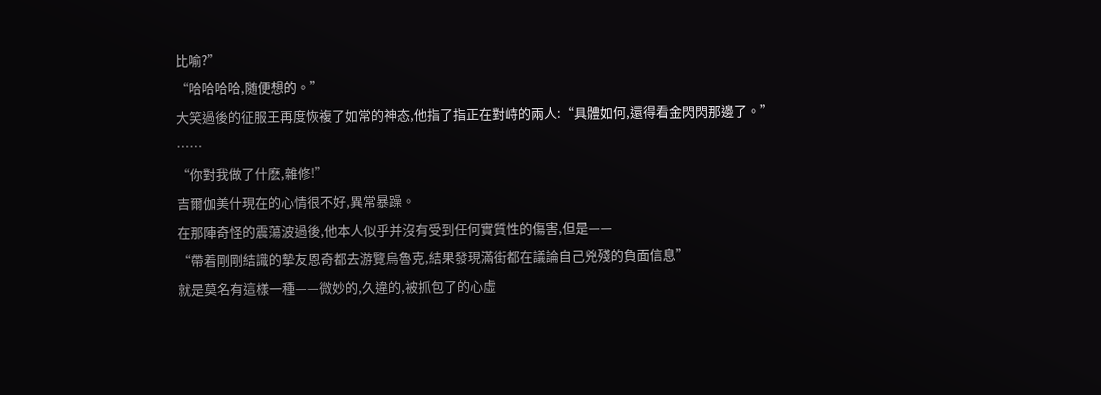比喻?”
“哈哈哈哈,随便想的。”
大笑過後的征服王再度恢複了如常的神态,他指了指正在對峙的兩人:“具體如何,還得看金閃閃那邊了。”
……
“你對我做了什麽,雜修!”
吉爾伽美什現在的心情很不好,異常暴躁。
在那陣奇怪的震蕩波過後,他本人似乎并沒有受到任何實質性的傷害,但是——
“帶着剛剛結識的摯友恩奇都去游覽烏魯克,結果發現滿街都在議論自己兇殘的負面信息”
就是莫名有這樣一種——微妙的,久違的,被抓包了的心虛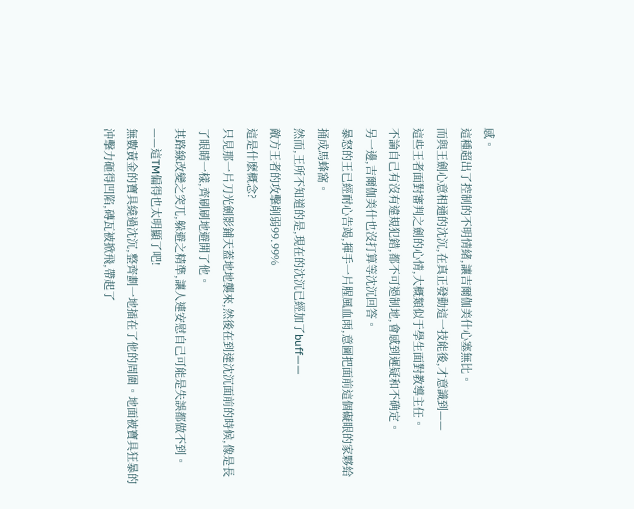感。
這種超出了控制的不明情緒,讓吉爾伽美什心塞無比。
而與王劍心意相通的沈沉,在真正發動這一技能後,才意識到——
這些王者面對審判之劍的心情,大概類似于學生面對教導主任。
不論自己有沒有違規犯錯,都不可遏制地,會感到遲疑和不确定。
另一邊,吉爾伽美什也沒打算等沈沉回答。
暴怒的王已經耐心告竭,揮手一片腥風血雨,意圖把面前這個礙眼的家夥給捅成馬蜂窩。
然而,王所不知道的是,現在的沈沉已經加了buff——
敵方王者的攻擊削弱99.99%
這是什麽概念?
只見那一片刀光劍影鋪天蓋地地襲來,然後在到達沈沉面前的時候,像是長了眼睛一樣,齊刷刷地避開了他。
其路線改變之突兀,躲避之精準,讓人連安慰自己可能是失誤都做不到。
——這TM偏得也太明顯了吧!
無數黃金的寶具繞過沈沉,整齊劃一地插在了他的周圍。地面被寶具狂暴的沖擊力砸得凹陷,磚瓦被掀飛,帶起了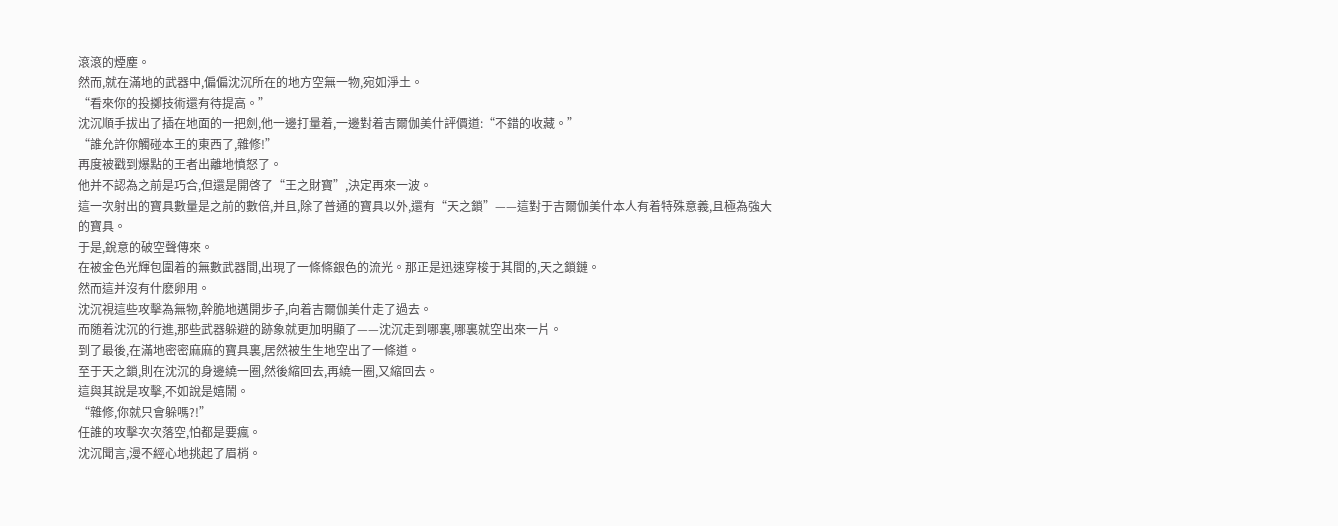滾滾的煙塵。
然而,就在滿地的武器中,偏偏沈沉所在的地方空無一物,宛如淨土。
“看來你的投擲技術還有待提高。”
沈沉順手拔出了插在地面的一把劍,他一邊打量着,一邊對着吉爾伽美什評價道:“不錯的收藏。”
“誰允許你觸碰本王的東西了,雜修!”
再度被戳到爆點的王者出離地憤怒了。
他并不認為之前是巧合,但還是開啓了“王之財寶”,決定再來一波。
這一次射出的寶具數量是之前的數倍,并且,除了普通的寶具以外,還有“天之鎖”——這對于吉爾伽美什本人有着特殊意義,且極為強大的寶具。
于是,銳意的破空聲傳來。
在被金色光輝包圍着的無數武器間,出現了一條條銀色的流光。那正是迅速穿梭于其間的,天之鎖鏈。
然而這并沒有什麽卵用。
沈沉視這些攻擊為無物,幹脆地邁開步子,向着吉爾伽美什走了過去。
而随着沈沉的行進,那些武器躲避的跡象就更加明顯了——沈沉走到哪裏,哪裏就空出來一片。
到了最後,在滿地密密麻麻的寶具裏,居然被生生地空出了一條道。
至于天之鎖,則在沈沉的身邊繞一圈,然後縮回去,再繞一圈,又縮回去。
這與其說是攻擊,不如說是嬉鬧。
“雜修,你就只會躲嗎?!”
任誰的攻擊次次落空,怕都是要瘋。
沈沉聞言,漫不經心地挑起了眉梢。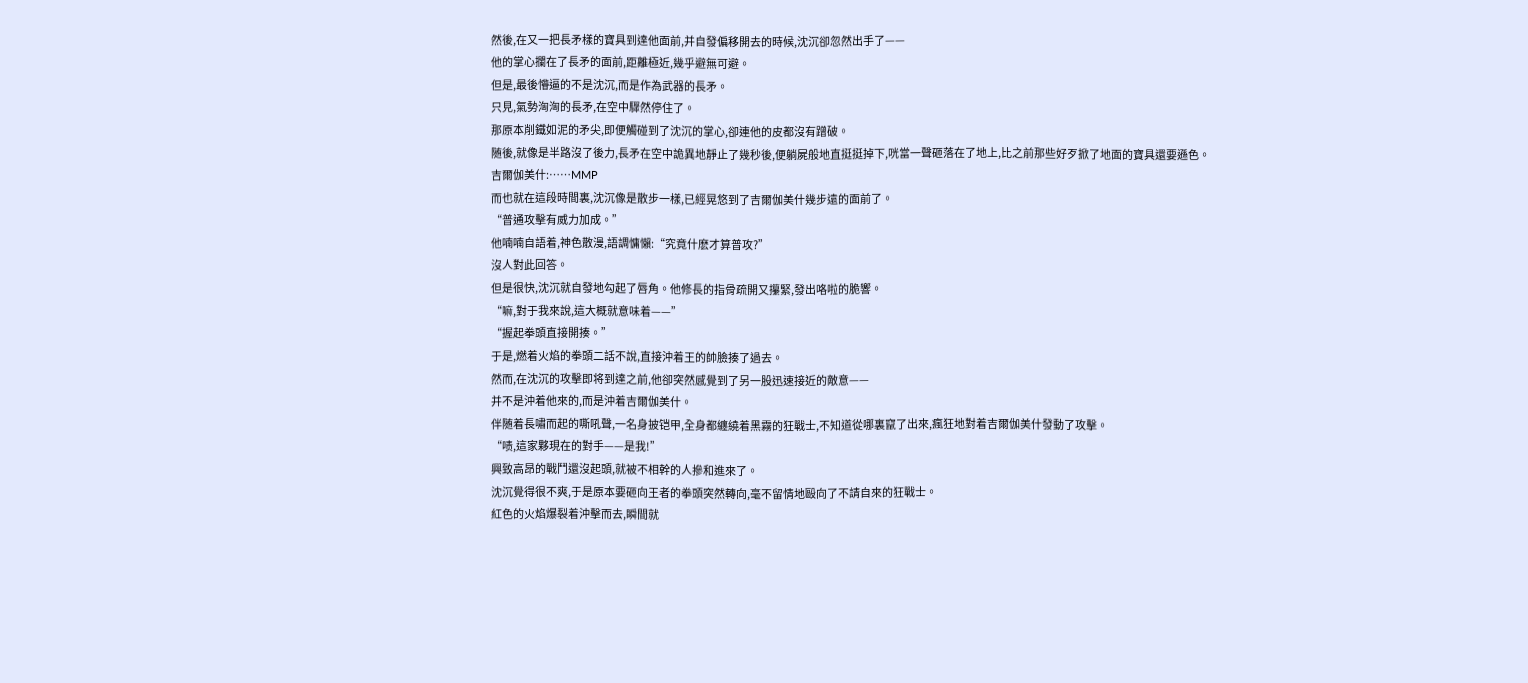然後,在又一把長矛樣的寶具到達他面前,并自發偏移開去的時候,沈沉卻忽然出手了——
他的掌心攔在了長矛的面前,距離極近,幾乎避無可避。
但是,最後懵逼的不是沈沉,而是作為武器的長矛。
只見,氣勢洶洶的長矛,在空中驟然停住了。
那原本削鐵如泥的矛尖,即便觸碰到了沈沉的掌心,卻連他的皮都沒有蹭破。
随後,就像是半路沒了後力,長矛在空中詭異地靜止了幾秒後,便躺屍般地直挺挺掉下,咣當一聲砸落在了地上,比之前那些好歹掀了地面的寶具還要遜色。
吉爾伽美什:……MMP
而也就在這段時間裏,沈沉像是散步一樣,已經晃悠到了吉爾伽美什幾步遠的面前了。
“普通攻擊有威力加成。”
他喃喃自語着,神色散漫,語調慵懶:“究竟什麽才算普攻?”
沒人對此回答。
但是很快,沈沉就自發地勾起了唇角。他修長的指骨疏開又攥緊,發出咯啦的脆響。
“嘛,對于我來說,這大概就意味着——”
“握起拳頭直接開揍。”
于是,燃着火焰的拳頭二話不說,直接沖着王的帥臉揍了過去。
然而,在沈沉的攻擊即将到達之前,他卻突然感覺到了另一股迅速接近的敵意——
并不是沖着他來的,而是沖着吉爾伽美什。
伴随着長嘯而起的嘶吼聲,一名身披铠甲,全身都纏繞着黑霧的狂戰士,不知道從哪裏竄了出來,瘋狂地對着吉爾伽美什發動了攻擊。
“啧,這家夥現在的對手——是我!”
興致高昂的戰鬥還沒起頭,就被不相幹的人摻和進來了。
沈沉覺得很不爽,于是原本要砸向王者的拳頭突然轉向,毫不留情地毆向了不請自來的狂戰士。
紅色的火焰爆裂着沖擊而去,瞬間就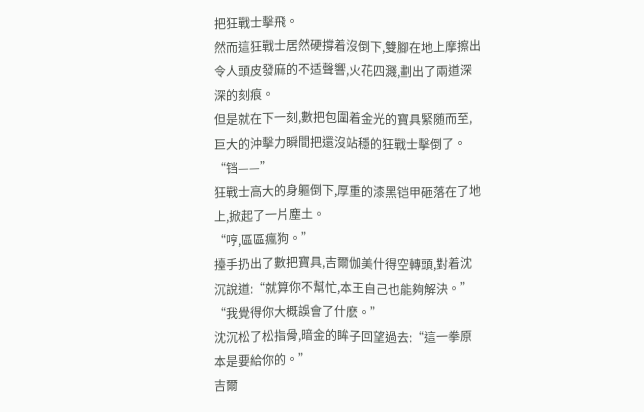把狂戰士擊飛。
然而這狂戰士居然硬撐着沒倒下,雙腳在地上摩擦出令人頭皮發麻的不适聲響,火花四濺,劃出了兩道深深的刻痕。
但是就在下一刻,數把包圍着金光的寶具緊随而至,巨大的沖擊力瞬間把還沒站穩的狂戰士擊倒了。
“铛——”
狂戰士高大的身軀倒下,厚重的漆黑铠甲砸落在了地上,掀起了一片塵土。
“哼,區區瘋狗。”
擡手扔出了數把寶具,吉爾伽美什得空轉頭,對着沈沉說道:“就算你不幫忙,本王自己也能夠解決。”
“我覺得你大概誤會了什麽。”
沈沉松了松指骨,暗金的眸子回望過去:“這一拳原本是要給你的。”
吉爾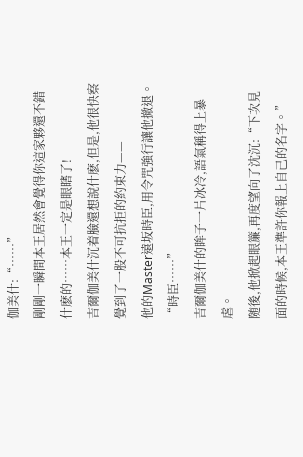伽美什:“……”
剛剛一瞬間本王居然會覺得你這家夥還不錯什麽的……本王一定是眼瞎了!
吉爾伽美什沉着臉還想說什麽,但是,他很快察覺到了一股不可抗拒的約束力——
他的Master遠坂時臣,用令咒強行讓他撤退。
“時臣……”
吉爾伽美什的眸子一片冰冷,語氣稱得上暴虐。
随後,他掀起眼簾,再度望向了沈沉:“下次見面的時候,本王準許你報上自己的名字。”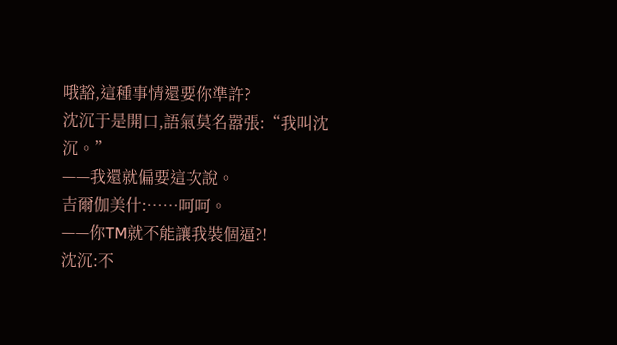哦豁,這種事情還要你準許?
沈沉于是開口,語氣莫名嚣張:“我叫沈沉。”
——我還就偏要這次說。
吉爾伽美什:……呵呵。
——你TM就不能讓我裝個逼?!
沈沉:不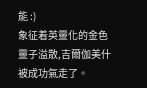能 :)
象征着英靈化的金色靈子溢散,吉爾伽美什被成功氣走了。